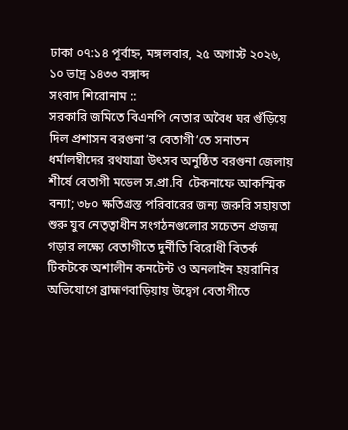ঢাকা ০৭:১৪ পূর্বাহ্ন, মঙ্গলবার, ২৫ অগাস্ট ২০২৬, ১০ ভাদ্র ১৪৩৩ বঙ্গাব্দ
সংবাদ শিরোনাম ::
সরকারি জমিতে বিএনপি নেতার অবৈধ ঘর গুঁড়িয়ে দিল প্রশাসন বরগুনা’র বেতাগী’তে সনাতন ধর্মালম্বীদের রথযাত্রা উৎসব অনুষ্ঠিত বরগুনা জেলায় শীর্ষে বেতাগী মডেল স.প্রা.বি  টেকনাফে আকস্মিক বন্যা; ৩৮০ ক্ষতিগ্রস্ত পরিবারের জন্য জরুরি সহায়তা শুরু যুব নেতৃত্বাধীন সংগঠনগুলোর সচেতন প্রজন্ম গড়ার লক্ষ্যে বেতাগীতে দুর্নীতি বিরোধী বিতর্ক টিকটকে অশালীন কনটেন্ট ও অনলাইন হয়রানির অভিযোগে ব্রাহ্মণবাড়িয়ায় উদ্বেগ বেতাগীতে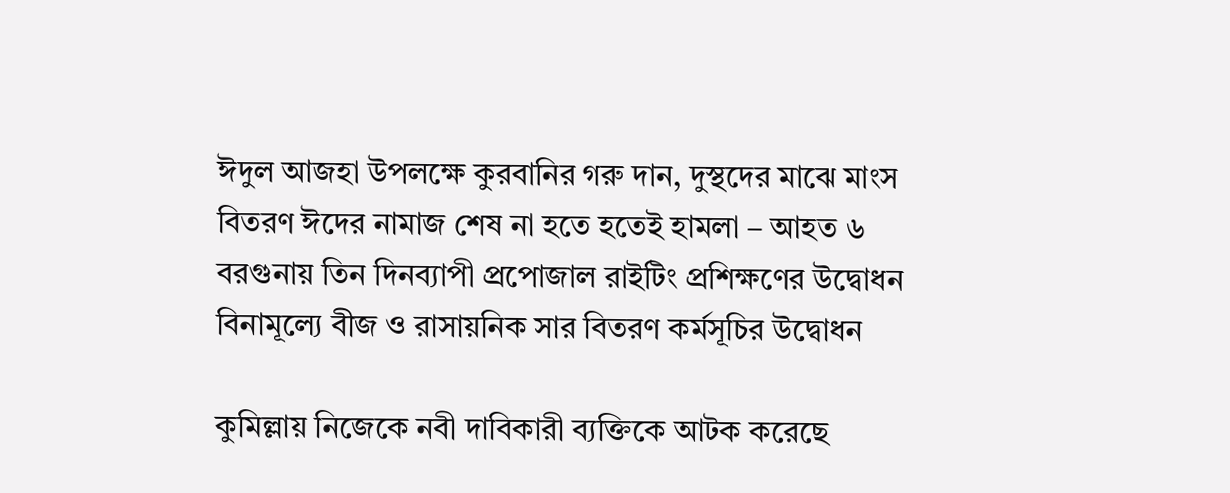ঈদুল আজহা উপলক্ষে কুরবানির গরু দান, দুস্থদের মাঝে মাংস বিতরণ ঈদের নামাজ শেষ না হতে হতেই হামলা – আহত ৬ বরগুনায় তিন দিনব্যাপী প্রপোজাল রাইটিং প্রশিক্ষণের উদ্বোধন বিনামূল্যে বীজ ও রাসায়নিক সার বিতরণ কর্মসূচির উদ্বোধন

কুমিল্লায় নিজেকে নবী দাবিকারী ব্যক্তিকে আটক করেছে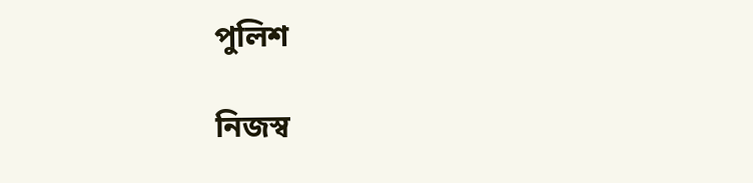পুলিশ

নিজস্ব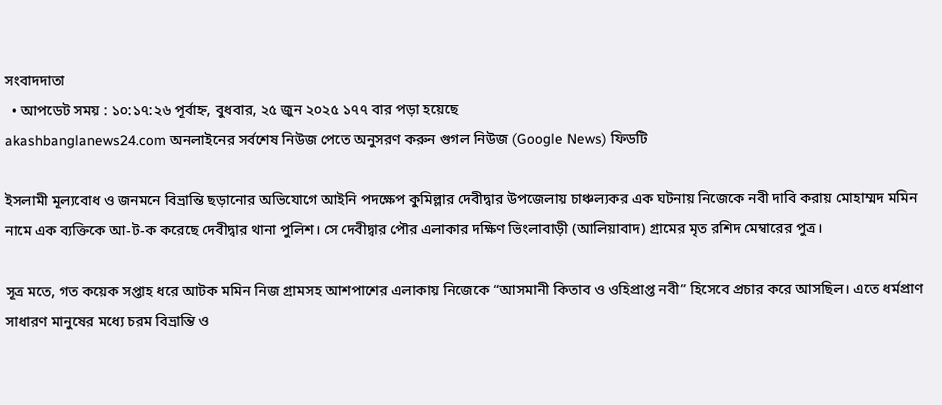সংবাদদাতা
  • আপডেট সময় : ১০:১৭:২৬ পূর্বাহ্ন, বুধবার, ২৫ জুন ২০২৫ ১৭৭ বার পড়া হয়েছে
akashbanglanews24.com অনলাইনের সর্বশেষ নিউজ পেতে অনুসরণ করুন গুগল নিউজ (Google News) ফিডটি

ইসলামী মূল্যবোধ ও জনমনে বিভ্রান্তি ছড়ানোর অভিযোগে আইনি পদক্ষেপ কুমিল্লার দেবীদ্বার উপজেলায় চাঞ্চল্যকর এক ঘটনায় নিজেকে নবী দাবি করায় মোহাম্মদ মমিন নামে এক ব্যক্তিকে আ-ট-ক করেছে দেবীদ্বার থানা পুলিশ। সে দেবীদ্বার পৌর এলাকার দক্ষিণ ভিংলাবাড়ী (আলিয়াবাদ) গ্রামের মৃত রশিদ মেম্বারের পুত্র।

সূত্র মতে, গত কয়েক সপ্তাহ ধরে আটক মমিন নিজ গ্রামসহ আশপাশের এলাকায় নিজেকে “আসমানী কিতাব ও ওহিপ্রাপ্ত নবী” হিসেবে প্রচার করে আসছিল। এতে ধর্মপ্রাণ সাধারণ মানুষের মধ্যে চরম বিভ্রান্তি ও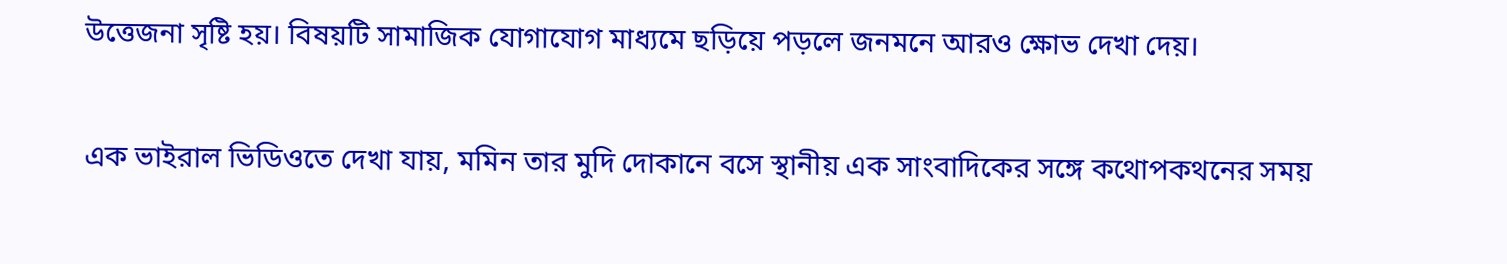উত্তেজনা সৃষ্টি হয়। বিষয়টি সামাজিক যোগাযোগ মাধ্যমে ছড়িয়ে পড়লে জনমনে আরও ক্ষোভ দেখা দেয়।

এক ভাইরাল ভিডিওতে দেখা যায়, মমিন তার মুদি দোকানে বসে স্থানীয় এক সাংবাদিকের সঙ্গে কথোপকথনের সময়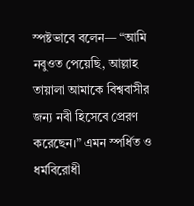স্পষ্টভাবে বলেন— “আমি নবুওত পেয়েছি, আল্লাহ তায়ালা আমাকে বিশ্ববাসীর জন্য নবী হিসেবে প্রেরণ করেছেন।” এমন স্পর্ধিত ও ধর্মবিরোধী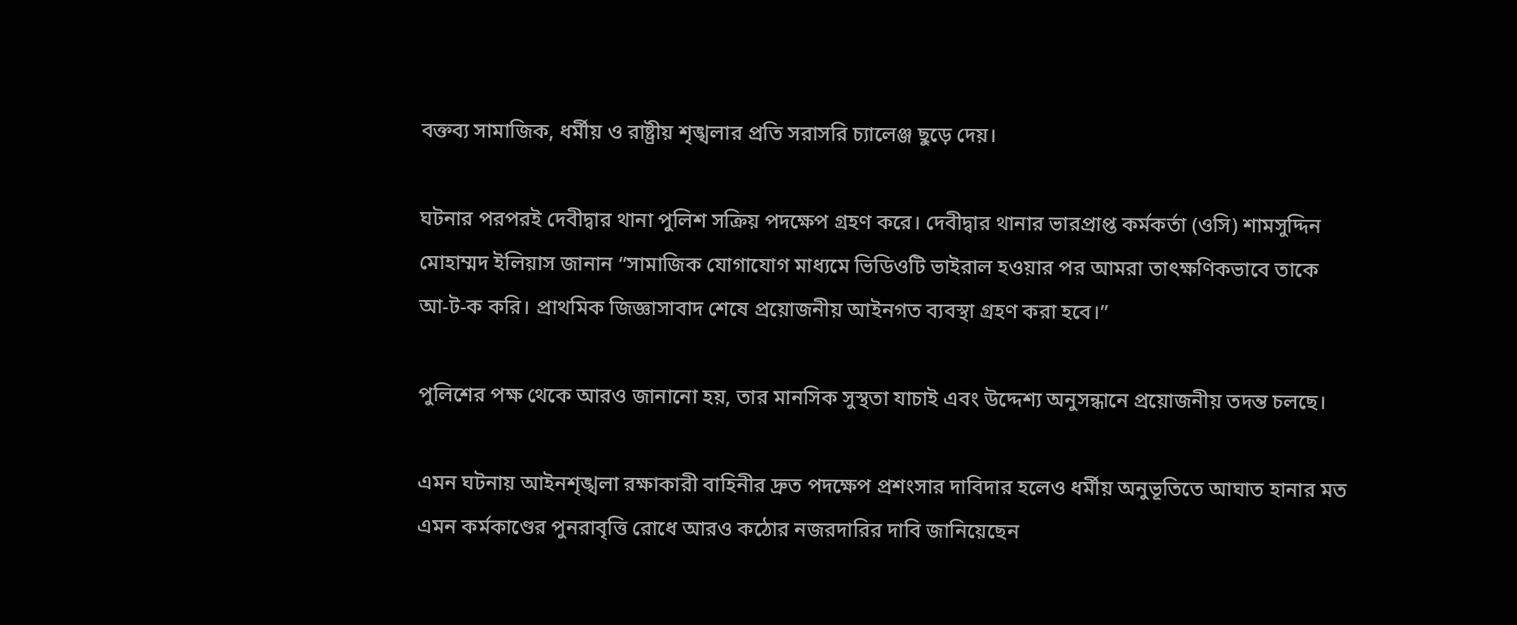বক্তব্য সামাজিক, ধর্মীয় ও রাষ্ট্রীয় শৃঙ্খলার প্রতি সরাসরি চ্যালেঞ্জ ছুড়ে দেয়।

ঘটনার পরপরই দেবীদ্বার থানা পুলিশ সক্রিয় পদক্ষেপ গ্রহণ করে। দেবীদ্বার থানার ভারপ্রাপ্ত কর্মকর্তা (ওসি) শামসুদ্দিন মোহাম্মদ ইলিয়াস জানান “সামাজিক যোগাযোগ মাধ্যমে ভিডিওটি ভাইরাল হওয়ার পর আমরা তাৎক্ষণিকভাবে তাকে আ-ট-ক করি। প্রাথমিক জিজ্ঞাসাবাদ শেষে প্রয়োজনীয় আইনগত ব্যবস্থা গ্রহণ করা হবে।”

পুলিশের পক্ষ থেকে আরও জানানো হয়, তার মানসিক সুস্থতা যাচাই এবং উদ্দেশ্য অনুসন্ধানে প্রয়োজনীয় তদন্ত চলছে।

এমন ঘটনায় আইনশৃঙ্খলা রক্ষাকারী বাহিনীর দ্রুত পদক্ষেপ প্রশংসার দাবিদার হলেও ধর্মীয় অনুভূতিতে আঘাত হানার মত এমন কর্মকাণ্ডের পুনরাবৃত্তি রোধে আরও কঠোর নজরদারির দাবি জানিয়েছেন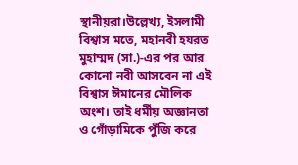স্থানীয়রা।উল্লেখ্য, ইসলামী বিশ্বাস মতে, মহানবী হযরত মুহাম্মদ (সা.)-এর পর আর কোনো নবী আসবেন না এই বিশ্বাস ঈমানের মৌলিক অংশ। তাই ধর্মীয় অজ্ঞানতা ও গোঁড়ামিকে পুঁজি করে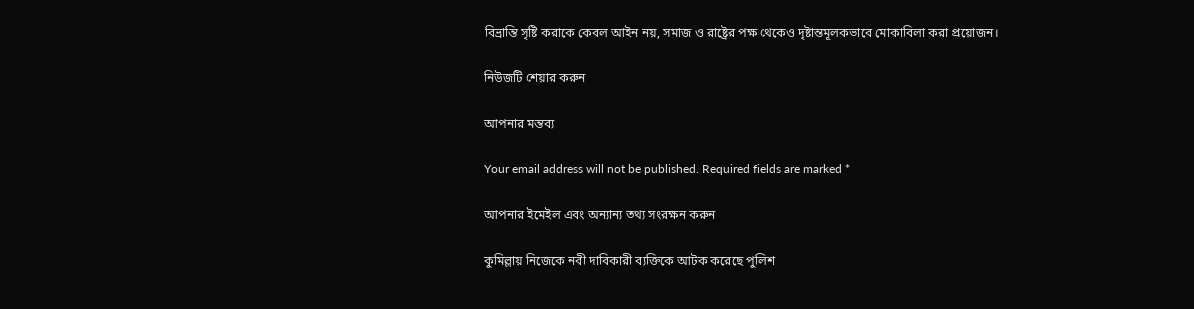বিভ্রান্তি সৃষ্টি করাকে কেবল আইন নয়, সমাজ ও রাষ্ট্রের পক্ষ থেকেও দৃষ্টান্তমূলকভাবে মোকাবিলা করা প্রয়োজন।

নিউজটি শেয়ার করুন

আপনার মন্তব্য

Your email address will not be published. Required fields are marked *

আপনার ইমেইল এবং অন্যান্য তথ্য সংরক্ষন করুন

কুমিল্লায় নিজেকে নবী দাবিকারী ব্যক্তিকে আটক করেছে পুলিশ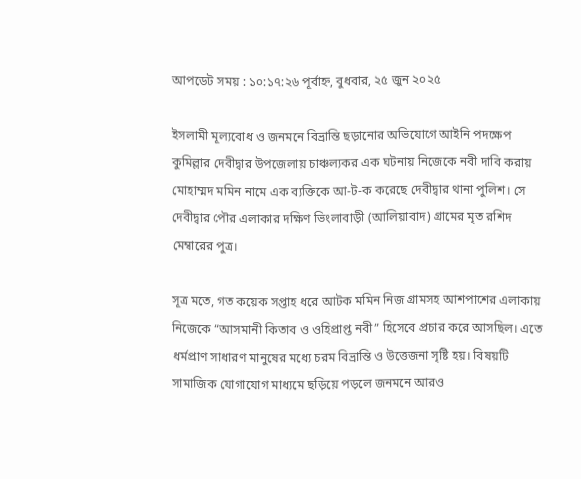আপডেট সময় : ১০:১৭:২৬ পূর্বাহ্ন, বুধবার, ২৫ জুন ২০২৫

ইসলামী মূল্যবোধ ও জনমনে বিভ্রান্তি ছড়ানোর অভিযোগে আইনি পদক্ষেপ কুমিল্লার দেবীদ্বার উপজেলায় চাঞ্চল্যকর এক ঘটনায় নিজেকে নবী দাবি করায় মোহাম্মদ মমিন নামে এক ব্যক্তিকে আ-ট-ক করেছে দেবীদ্বার থানা পুলিশ। সে দেবীদ্বার পৌর এলাকার দক্ষিণ ভিংলাবাড়ী (আলিয়াবাদ) গ্রামের মৃত রশিদ মেম্বারের পুত্র।

সূত্র মতে, গত কয়েক সপ্তাহ ধরে আটক মমিন নিজ গ্রামসহ আশপাশের এলাকায় নিজেকে “আসমানী কিতাব ও ওহিপ্রাপ্ত নবী” হিসেবে প্রচার করে আসছিল। এতে ধর্মপ্রাণ সাধারণ মানুষের মধ্যে চরম বিভ্রান্তি ও উত্তেজনা সৃষ্টি হয়। বিষয়টি সামাজিক যোগাযোগ মাধ্যমে ছড়িয়ে পড়লে জনমনে আরও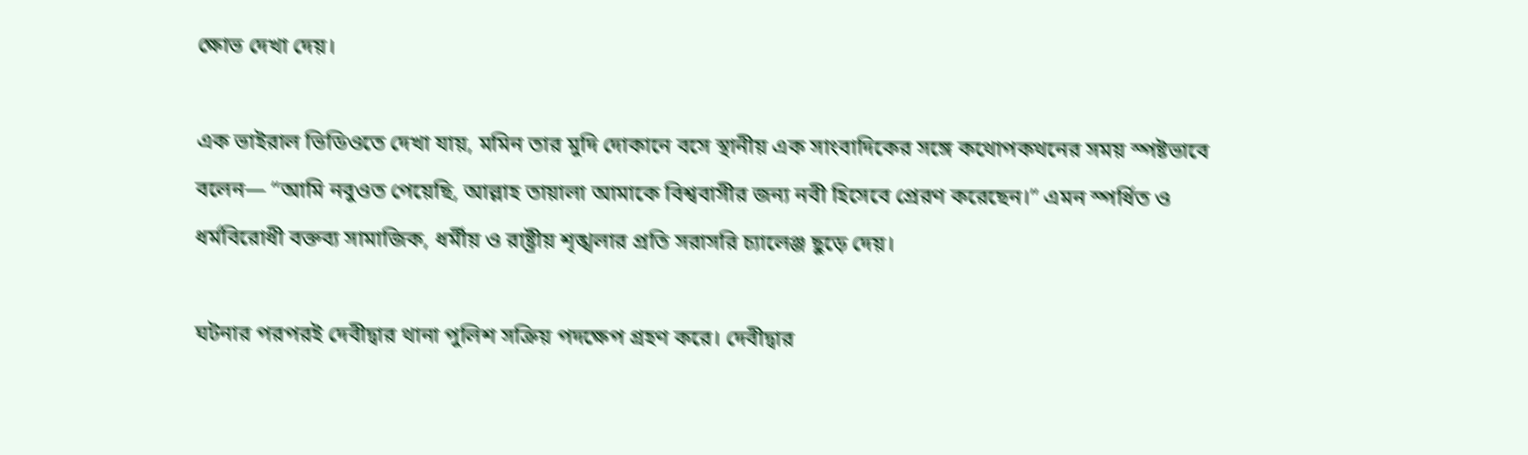ক্ষোভ দেখা দেয়।

এক ভাইরাল ভিডিওতে দেখা যায়, মমিন তার মুদি দোকানে বসে স্থানীয় এক সাংবাদিকের সঙ্গে কথোপকথনের সময় স্পষ্টভাবে বলেন— “আমি নবুওত পেয়েছি, আল্লাহ তায়ালা আমাকে বিশ্ববাসীর জন্য নবী হিসেবে প্রেরণ করেছেন।” এমন স্পর্ধিত ও ধর্মবিরোধী বক্তব্য সামাজিক, ধর্মীয় ও রাষ্ট্রীয় শৃঙ্খলার প্রতি সরাসরি চ্যালেঞ্জ ছুড়ে দেয়।

ঘটনার পরপরই দেবীদ্বার থানা পুলিশ সক্রিয় পদক্ষেপ গ্রহণ করে। দেবীদ্বার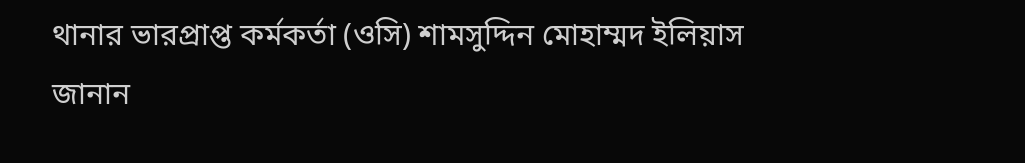থানার ভারপ্রাপ্ত কর্মকর্তা (ওসি) শামসুদ্দিন মোহাম্মদ ইলিয়াস জানান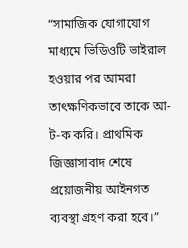“সামাজিক যোগাযোগ মাধ্যমে ভিডিওটি ভাইরাল হওয়ার পর আমরা তাৎক্ষণিকভাবে তাকে আ-ট-ক করি। প্রাথমিক জিজ্ঞাসাবাদ শেষে প্রয়োজনীয় আইনগত ব্যবস্থা গ্রহণ করা হবে।”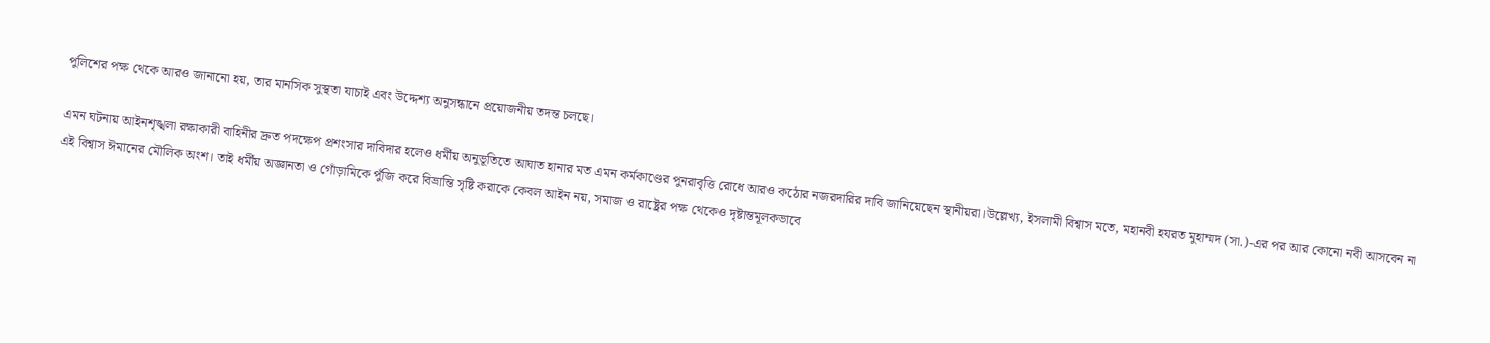পুলিশের পক্ষ থেকে আরও জানানো হয়, তার মানসিক সুস্থতা যাচাই এবং উদ্দেশ্য অনুসন্ধানে প্রয়োজনীয় তদন্ত চলছে।

এমন ঘটনায় আইনশৃঙ্খলা রক্ষাকারী বাহিনীর দ্রুত পদক্ষেপ প্রশংসার দাবিদার হলেও ধর্মীয় অনুভূতিতে আঘাত হানার মত এমন কর্মকাণ্ডের পুনরাবৃত্তি রোধে আরও কঠোর নজরদারির দাবি জানিয়েছেন স্থানীয়রা।উল্লেখ্য, ইসলামী বিশ্বাস মতে, মহানবী হযরত মুহাম্মদ (সা.)-এর পর আর কোনো নবী আসবেন না এই বিশ্বাস ঈমানের মৌলিক অংশ। তাই ধর্মীয় অজ্ঞানতা ও গোঁড়ামিকে পুঁজি করে বিভ্রান্তি সৃষ্টি করাকে কেবল আইন নয়, সমাজ ও রাষ্ট্রের পক্ষ থেকেও দৃষ্টান্তমূলকভাবে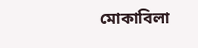মোকাবিলা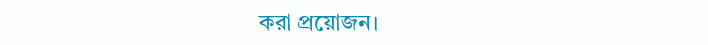করা প্রয়োজন।